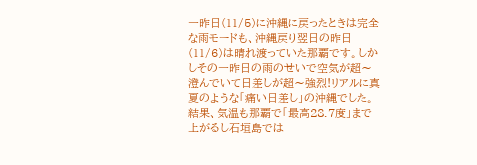一昨日(11/5)に沖縄に戻ったときは完全な雨モードも、沖縄戻り翌日の昨日(11/6)は晴れ渡っていた那覇です。しかしその一昨日の雨のせいで空気が超〜澄んでいて日差しが超〜強烈!リアルに真夏のような「痛い日差し」の沖縄でした。結果、気温も那覇で「最高28.7度」まで上がるし石垣島では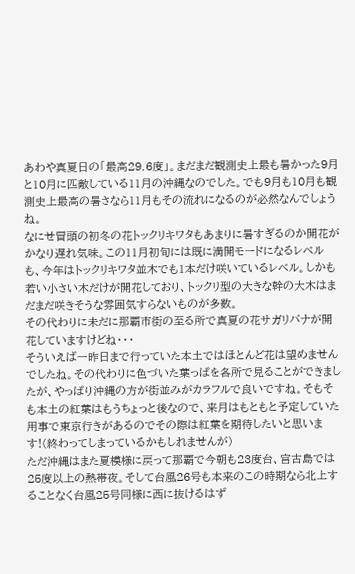あわや真夏日の「最高29.6度」。まだまだ観測史上最も暑かった9月と10月に匹敵している11月の沖縄なのでした。でも9月も10月も観測史上最高の暑さなら11月もその流れになるのが必然なんでしょうね。
なにせ冒頭の初冬の花トックリキワタもあまりに暑すぎるのか開花がかなり遅れ気味。この11月初旬には既に満開モードになるレベルも、今年はトックリキワタ並木でも1本だけ咲いているレベル。しかも若い小さい木だけが開花しており、トックリ型の大きな幹の大木はまだまだ咲きそうな雰囲気すらないものが多数。
その代わりに未だに那覇市街の至る所で真夏の花サガリバナが開花していますけどね・・・
そういえば一昨日まで行っていた本土ではほとんど花は望めませんでしたね。その代わりに色づいた葉っぱを各所で見ることができましたが、やっぱり沖縄の方が街並みがカラフルで良いですね。そもそも本土の紅葉はもうちょっと後なので、来月はもともと予定していた用事で東京行きがあるのでその際は紅葉を期待したいと思います!(終わってしまっているかもしれませんが)
ただ沖縄はまた夏模様に戻って那覇で今朝も23度台、宮古島では25度以上の熱帯夜。そして台風26号も本来のこの時期なら北上することなく台風25号同様に西に抜けるはず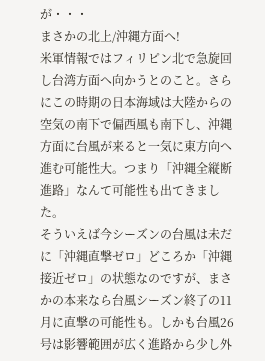が・・・
まさかの北上/沖縄方面へ!
米軍情報ではフィリピン北で急旋回し台湾方面へ向かうとのこと。さらにこの時期の日本海域は大陸からの空気の南下で偏西風も南下し、沖縄方面に台風が来ると一気に東方向へ進む可能性大。つまり「沖縄全縦断進路」なんて可能性も出てきました。
そういえば今シーズンの台風は未だに「沖縄直撃ゼロ」どころか「沖縄接近ゼロ」の状態なのですが、まさかの本来なら台風シーズン終了の11月に直撃の可能性も。しかも台風26号は影響範囲が広く進路から少し外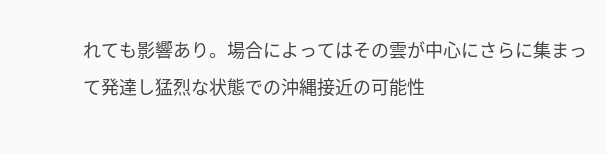れても影響あり。場合によってはその雲が中心にさらに集まって発達し猛烈な状態での沖縄接近の可能性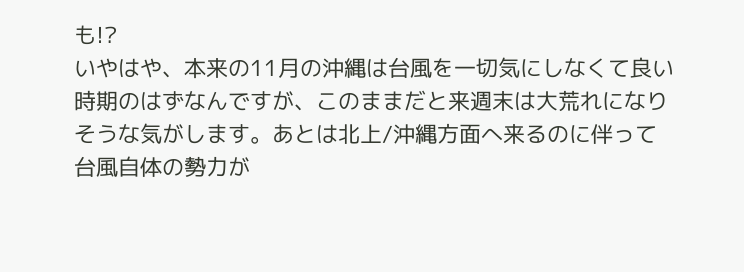も!?
いやはや、本来の11月の沖縄は台風を一切気にしなくて良い時期のはずなんですが、このままだと来週末は大荒れになりそうな気がします。あとは北上/沖縄方面へ来るのに伴って台風自体の勢力が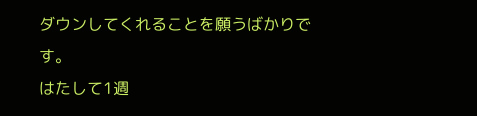ダウンしてくれることを願うばかりです。
はたして1週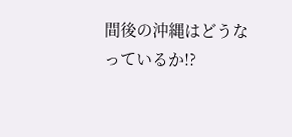間後の沖縄はどうなっているか!?